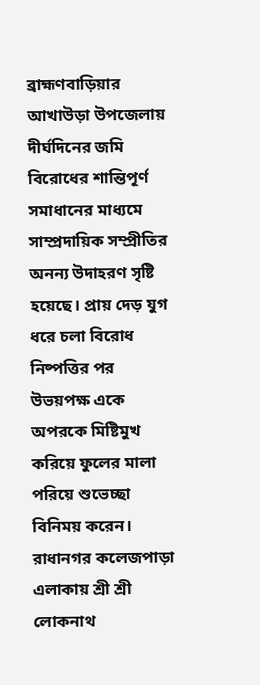ব্রাহ্মণবাড়িয়ার আখাউড়া উপজেলায় দীর্ঘদিনের জমি বিরোধের শান্তিপূর্ণ সমাধানের মাধ্যমে সাম্প্রদায়িক সম্প্রীতির অনন্য উদাহরণ সৃষ্টি হয়েছে। প্রায় দেড় যুগ ধরে চলা বিরোধ নিষ্পত্তির পর উভয়পক্ষ একে অপরকে মিষ্টিমুখ করিয়ে ফুলের মালা পরিয়ে শুভেচ্ছা বিনিময় করেন।
রাধানগর কলেজপাড়া এলাকায় শ্রী শ্রী লোকনাথ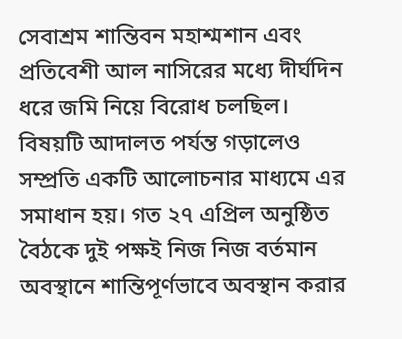সেবাশ্রম শান্তিবন মহাশ্মশান এবং প্রতিবেশী আল নাসিরের মধ্যে দীর্ঘদিন ধরে জমি নিয়ে বিরোধ চলছিল। বিষয়টি আদালত পর্যন্ত গড়ালেও সম্প্রতি একটি আলোচনার মাধ্যমে এর সমাধান হয়। গত ২৭ এপ্রিল অনুষ্ঠিত বৈঠকে দুই পক্ষই নিজ নিজ বর্তমান অবস্থানে শান্তিপূর্ণভাবে অবস্থান করার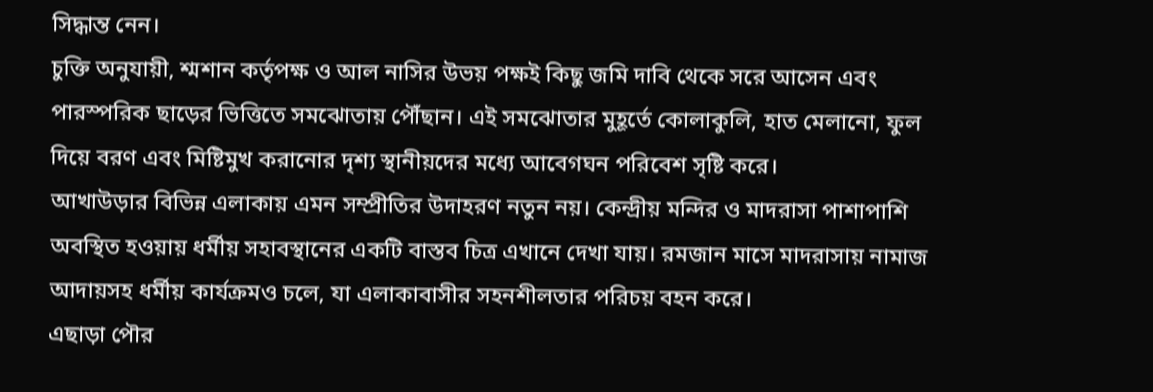সিদ্ধান্ত নেন।
চুক্তি অনুযায়ী, শ্মশান কর্তৃপক্ষ ও আল নাসির উভয় পক্ষই কিছু জমি দাবি থেকে সরে আসেন এবং পারস্পরিক ছাড়ের ভিত্তিতে সমঝোতায় পৌঁছান। এই সমঝোতার মুহূর্তে কোলাকুলি, হাত মেলানো, ফুল দিয়ে বরণ এবং মিষ্টিমুখ করানোর দৃশ্য স্থানীয়দের মধ্যে আবেগঘন পরিবেশ সৃষ্টি করে।
আখাউড়ার বিভিন্ন এলাকায় এমন সম্প্রীতির উদাহরণ নতুন নয়। কেন্দ্রীয় মন্দির ও মাদরাসা পাশাপাশি অবস্থিত হওয়ায় ধর্মীয় সহাবস্থানের একটি বাস্তব চিত্র এখানে দেখা যায়। রমজান মাসে মাদরাসায় নামাজ আদায়সহ ধর্মীয় কার্যক্রমও চলে, যা এলাকাবাসীর সহনশীলতার পরিচয় বহন করে।
এছাড়া পৌর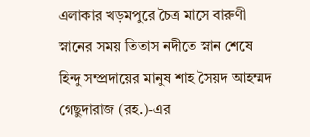এলাকার খড়মপুরে চৈত্র মাসে বারুণী স্নানের সময় তিতাস নদীতে স্নান শেষে হিন্দু সম্প্রদায়ের মানুষ শাহ সৈয়দ আহম্মদ গেছুদারাজ (রহ.)-এর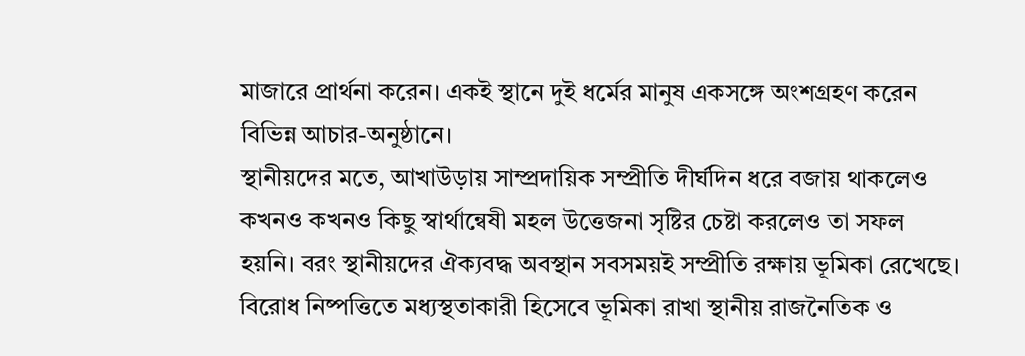মাজারে প্রার্থনা করেন। একই স্থানে দুই ধর্মের মানুষ একসঙ্গে অংশগ্রহণ করেন বিভিন্ন আচার-অনুষ্ঠানে।
স্থানীয়দের মতে, আখাউড়ায় সাম্প্রদায়িক সম্প্রীতি দীর্ঘদিন ধরে বজায় থাকলেও কখনও কখনও কিছু স্বার্থান্বেষী মহল উত্তেজনা সৃষ্টির চেষ্টা করলেও তা সফল হয়নি। বরং স্থানীয়দের ঐক্যবদ্ধ অবস্থান সবসময়ই সম্প্রীতি রক্ষায় ভূমিকা রেখেছে।
বিরোধ নিষ্পত্তিতে মধ্যস্থতাকারী হিসেবে ভূমিকা রাখা স্থানীয় রাজনৈতিক ও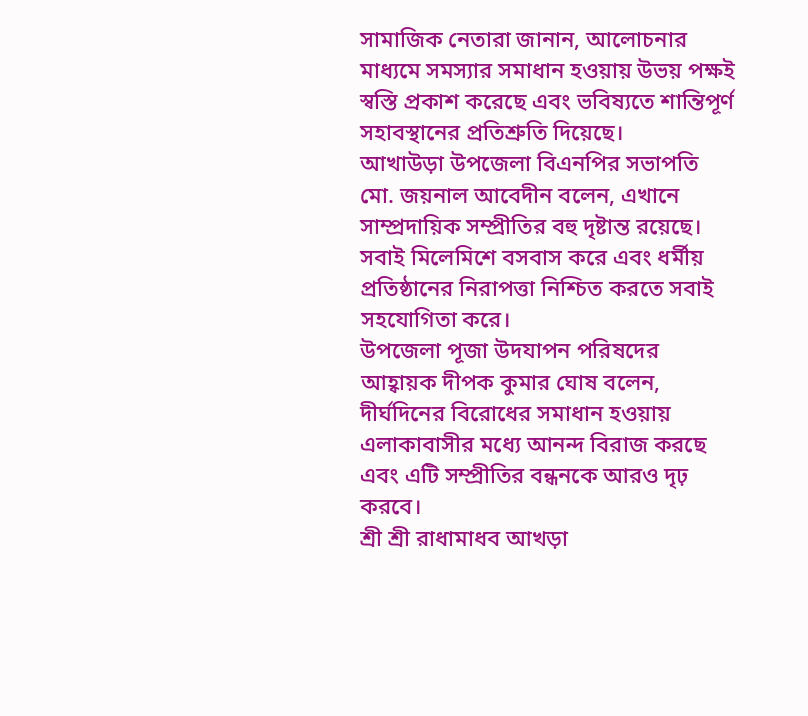সামাজিক নেতারা জানান, আলোচনার মাধ্যমে সমস্যার সমাধান হওয়ায় উভয় পক্ষই স্বস্তি প্রকাশ করেছে এবং ভবিষ্যতে শান্তিপূর্ণ সহাবস্থানের প্রতিশ্রুতি দিয়েছে।
আখাউড়া উপজেলা বিএনপির সভাপতি মো. জয়নাল আবেদীন বলেন, এখানে সাম্প্রদায়িক সম্প্রীতির বহু দৃষ্টান্ত রয়েছে। সবাই মিলেমিশে বসবাস করে এবং ধর্মীয় প্রতিষ্ঠানের নিরাপত্তা নিশ্চিত করতে সবাই সহযোগিতা করে।
উপজেলা পূজা উদযাপন পরিষদের আহ্বায়ক দীপক কুমার ঘোষ বলেন, দীর্ঘদিনের বিরোধের সমাধান হওয়ায় এলাকাবাসীর মধ্যে আনন্দ বিরাজ করছে এবং এটি সম্প্রীতির বন্ধনকে আরও দৃঢ় করবে।
শ্রী শ্রী রাধামাধব আখড়া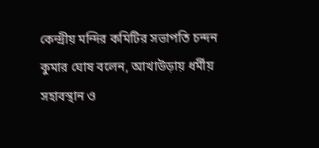কেন্দ্রীয় মন্দির কমিটির সভাপতি চন্দন কুমার ঘোষ বলেন, আখাউড়ায় ধর্মীয় সহাবস্থান ও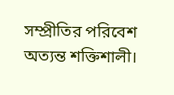সম্প্রীতির পরিবেশ অত্যন্ত শক্তিশালী।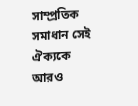সাম্প্রতিক সমাধান সেই ঐক্যকে আরও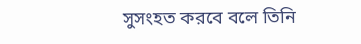সুসংহত করবে বলে তিনি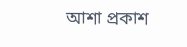আশা প্রকাশ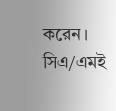করেন।
সিএ/এমই